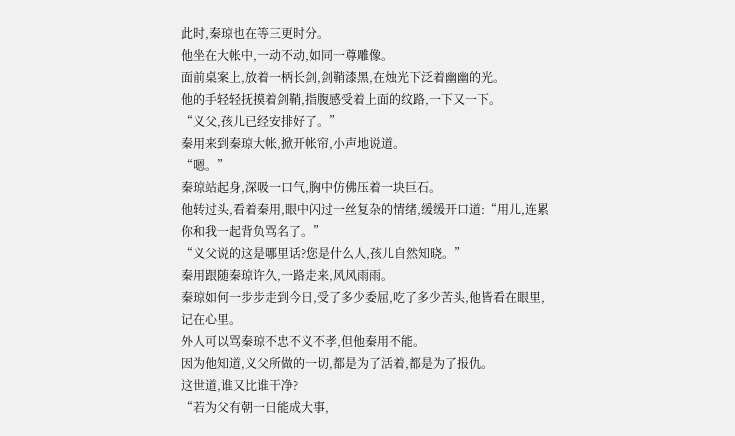此时,秦琼也在等三更时分。
他坐在大帐中,一动不动,如同一尊雕像。
面前桌案上,放着一柄长剑,剑鞘漆黑,在烛光下泛着幽幽的光。
他的手轻轻抚摸着剑鞘,指腹感受着上面的纹路,一下又一下。
“义父,孩儿已经安排好了。”
秦用来到秦琼大帐,掀开帐帘,小声地说道。
“嗯。”
秦琼站起身,深吸一口气,胸中仿佛压着一块巨石。
他转过头,看着秦用,眼中闪过一丝复杂的情绪,缓缓开口道:“用儿,连累你和我一起背负骂名了。”
“义父说的这是哪里话?您是什么人,孩儿自然知晓。”
秦用跟随秦琼许久,一路走来,风风雨雨。
秦琼如何一步步走到今日,受了多少委屈,吃了多少苦头,他皆看在眼里,记在心里。
外人可以骂秦琼不忠不义不孝,但他秦用不能。
因为他知道,义父所做的一切,都是为了活着,都是为了报仇。
这世道,谁又比谁干净?
“若为父有朝一日能成大事,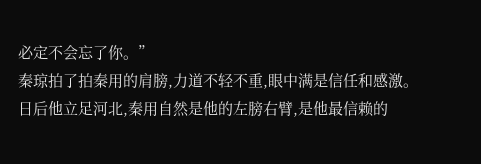必定不会忘了你。”
秦琼拍了拍秦用的肩膀,力道不轻不重,眼中满是信任和感激。
日后他立足河北,秦用自然是他的左膀右臂,是他最信赖的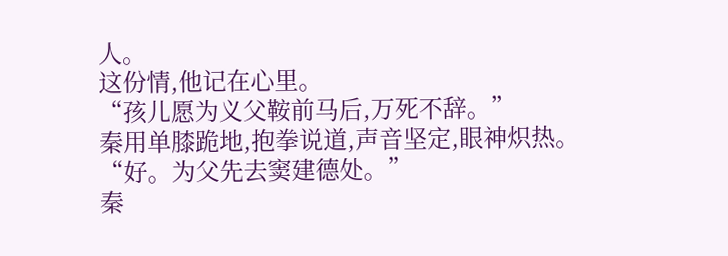人。
这份情,他记在心里。
“孩儿愿为义父鞍前马后,万死不辞。”
秦用单膝跪地,抱拳说道,声音坚定,眼神炽热。
“好。为父先去窦建德处。”
秦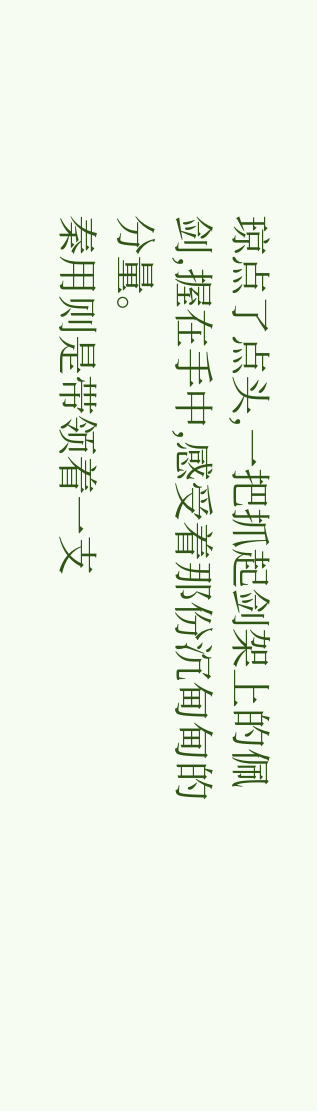琼点了点头,一把抓起剑架上的佩剑,握在手中,感受着那份沉甸甸的分量。
秦用则是带领着一支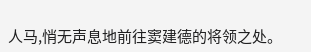人马,悄无声息地前往窦建德的将领之处。